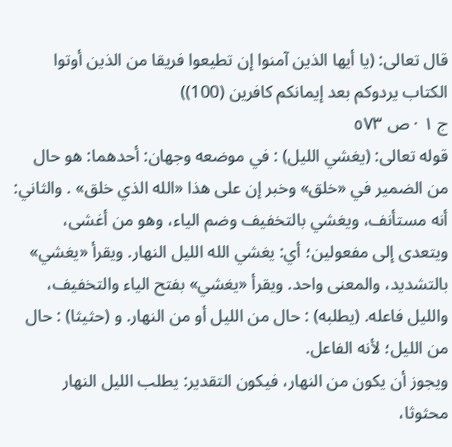قال تعالى: (يا أيها الذين آمنوا إن تطيعوا فريقا من الذين أوتوا الكتاب يردوكم بعد إيمانكم كافرين (100))
ج ١ · ص ٥٧٣
قوله تعالى: (يغشي الليل) : في موضعه وجهان: أحدهما: هو حال من الضمير في «خلق» وخبر إن على هذا «الله الذي خلق» . والثاني: أنه مستأنف، ويغشي بالتخفيف وضم الياء، وهو من أغشى، ويتعدى إلى مفعولين؛ أي: يغشي الله الليل النهار. ويقرأ «يغشي» بالتشديد، والمعنى واحد. ويقرأ «يغشي» بفتح الياء والتخفيف، والليل فاعله. (يطلبه) : حال من الليل أو من النهار. و (حثيثا) : حال من الليل؛ لأنه الفاعل.
ويجوز أن يكون من النهار، فيكون التقدير: يطلب الليل النهار محثوثا،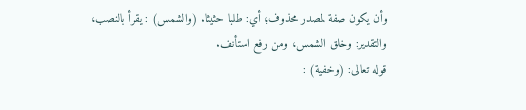وأن يكون صفة لمصدر محذوف؛ أي: طلبا حثيثا. (والشمس) : يقرأ بالنصب، والتقدير: وخلق الشمس، ومن رفع استأنف.
قوله تعالى: (وخفية) :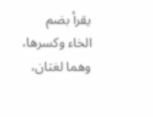يقرأ بضم الخاء وكسرها، وهما لغتان،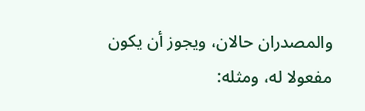والمصدران حالان، ويجوز أن يكون مفعولا له، ومثله: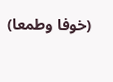(خوفا وطمعا)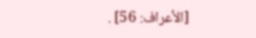[الأعراف: 56] .